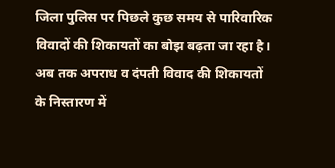जिला पुलिस पर पिछले कुछ समय से पारिवारिक विवादों की शिकायतों का बोझ बढ़ता जा रहा है। अब तक अपराध व दंपती विवाद की शिकायतों के निस्तारण में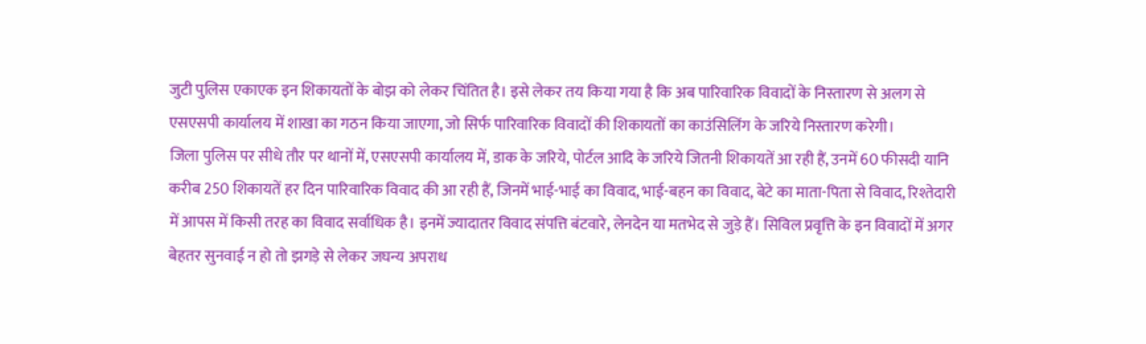जुटी पुलिस एकाएक इन शिकायतों के बोझ को लेकर चिंतित है। इसे लेकर तय किया गया है कि अब पारिवारिक विवादों के निस्तारण से अलग से एसएसपी कार्यालय में शाखा का गठन किया जाएगा, जो सिर्फ पारिवारिक विवादों की शिकायतों का काउंसिलिंग के जरिये निस्तारण करेगी।
जिला पुलिस पर सीधे तौर पर थानों में, एसएसपी कार्यालय में, डाक के जरिये, पोर्टल आदि के जरिये जितनी शिकायतें आ रही हैं, उनमें 60 फीसदी यानि करीब 250 शिकायतें हर दिन पारिवारिक विवाद की आ रही हैं, जिनमें भाई-भाई का विवाद, भाई-बहन का विवाद, बेटे का माता-पिता से विवाद, रिश्तेदारी में आपस में किसी तरह का विवाद सर्वाधिक है। इनमें ज्यादातर विवाद संपत्ति बंटवारे, लेनदेन या मतभेद से जुड़े हैं। सिविल प्रवृत्ति के इन विवादों में अगर बेहतर सुनवाई न हो तो झगड़े से लेकर जघन्य अपराध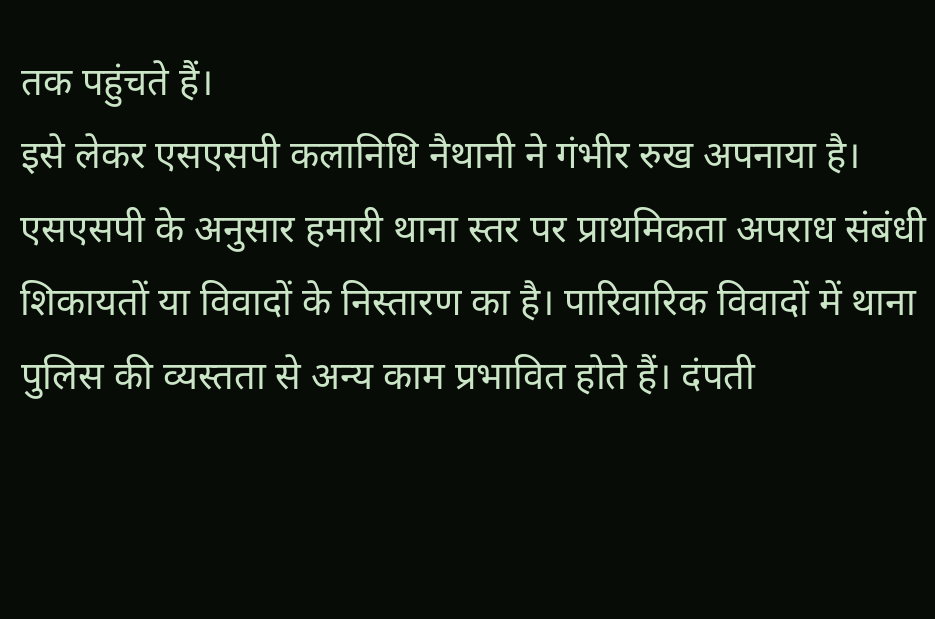तक पहुंचते हैं।
इसे लेकर एसएसपी कलानिधि नैथानी ने गंभीर रुख अपनाया है। एसएसपी के अनुसार हमारी थाना स्तर पर प्राथमिकता अपराध संबंधी शिकायतों या विवादों के निस्तारण का है। पारिवारिक विवादों में थाना पुलिस की व्यस्तता से अन्य काम प्रभावित होते हैं। दंपती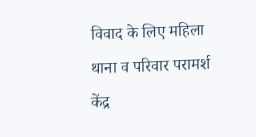विवाद के लिए महिला थाना व परिवार परामर्श केंद्र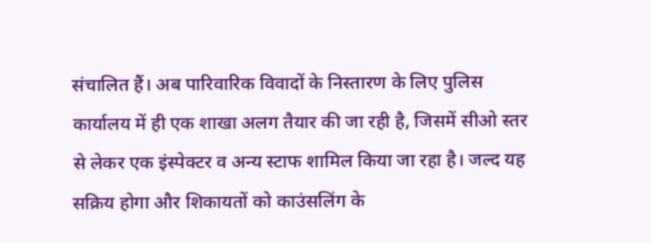संचालित हैं। अब पारिवारिक विवादों के निस्तारण के लिए पुलिस कार्यालय में ही एक शाखा अलग तैयार की जा रही है, जिसमें सीओ स्तर से लेकर एक इंस्पेक्टर व अन्य स्टाफ शामिल किया जा रहा है। जल्द यह सक्रिय होगा और शिकायतों को काउंसलिंग के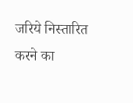जरिये निस्तारित करने का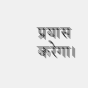प्रयास करेगा।